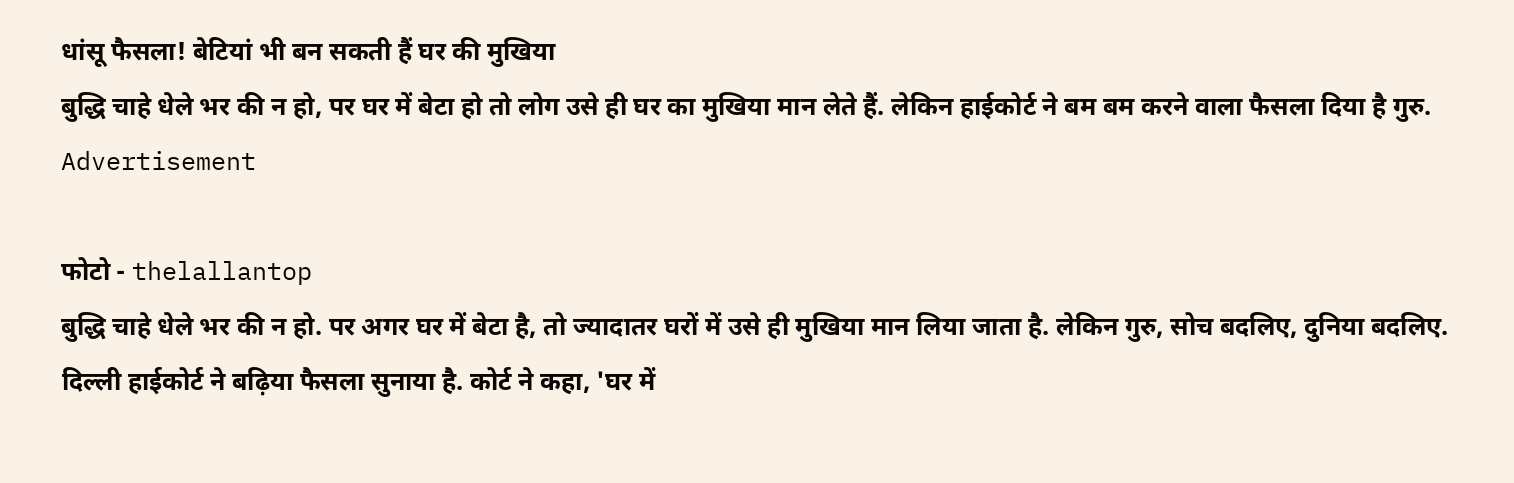धांसू फैसला! बेटियां भी बन सकती हैं घर की मुखिया
बुद्धि चाहे धेले भर की न हो, पर घर में बेटा हो तो लोग उसे ही घर का मुखिया मान लेते हैं. लेकिन हाईकोर्ट ने बम बम करने वाला फैसला दिया है गुरु.
Advertisement

फोटो - thelallantop
बुद्धि चाहे धेले भर की न हो. पर अगर घर में बेटा है, तो ज्यादातर घरों में उसे ही मुखिया मान लिया जाता है. लेकिन गुरु, सोच बदलिए, दुनिया बदलिए. दिल्ली हाईकोर्ट ने बढ़िया फैसला सुनाया है. कोर्ट ने कहा, 'घर में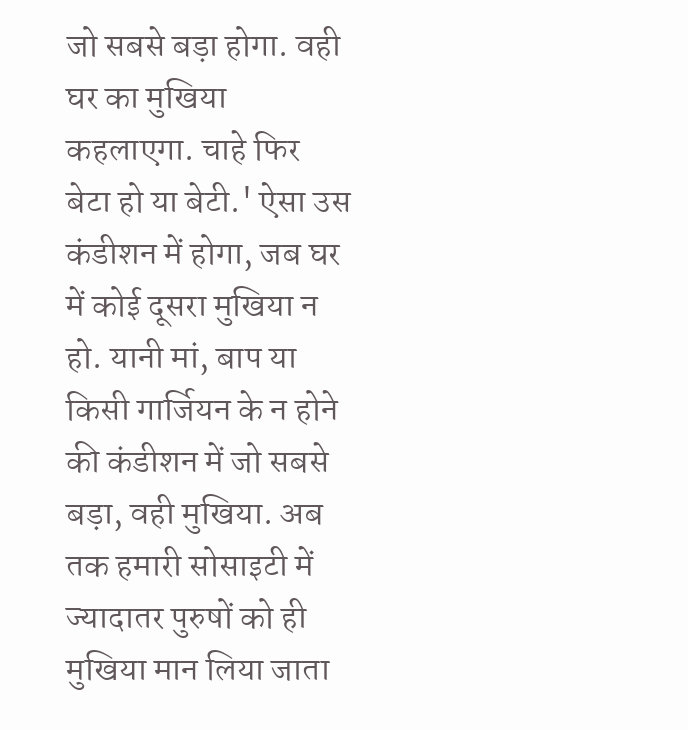जो सबसे बड़ा होगा. वही घर का मुखिया कहलाएगा. चाहे फिर बेटा हो या बेटी.' ऐसा उस कंडीशन में होगा, जब घर में कोई दूसरा मुखिया न हो. यानी मां, बाप या किसी गार्जियन के न होने की कंडीशन में जो सबसे बड़ा, वही मुखिया. अब तक हमारी सोसाइटी में ज्यादातर पुरुषों को ही मुखिया मान लिया जाता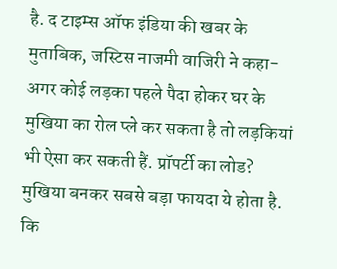है. द टाइम्स ऑफ इंडिया की खबर के मुताबिक, जस्टिस नाजमी वाजिरी ने कहा- अगर कोई लड़का पहले पैदा होकर घर के मुखिया का रोल प्ले कर सकता है तो लड़कियां भी ऐसा कर सकती हैं. प्रॉपर्टी का लोड?
मुखिया बनकर सबसे बड़ा फायदा ये होता है. कि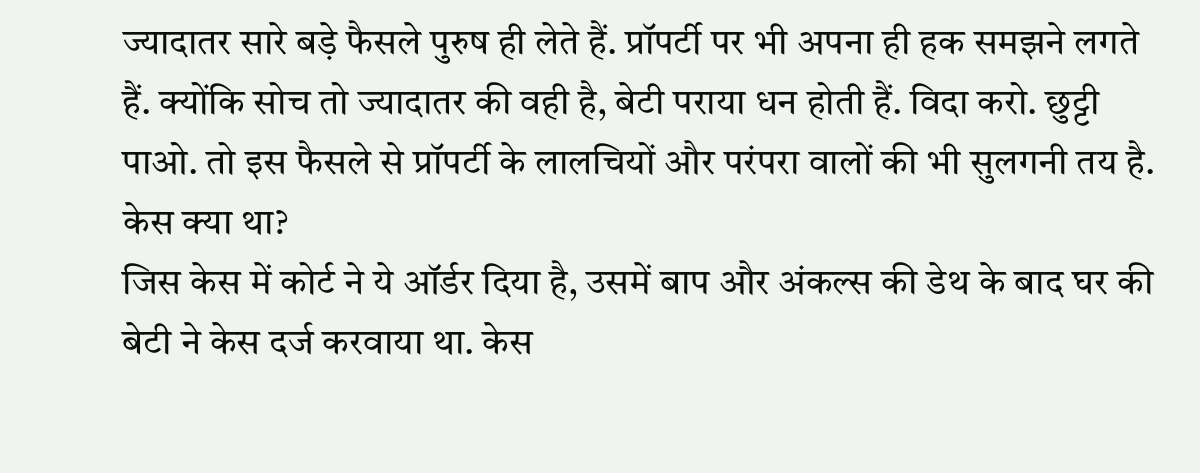ज्यादातर सारे बड़े फैसले पुरुष ही लेते हैं. प्रॉपर्टी पर भी अपना ही हक समझने लगते हैं. क्योंकि सोच तो ज्यादातर की वही है, बेटी पराया धन होती हैं. विदा करो. छुट्टी पाओ. तो इस फैसले से प्रॉपर्टी के लालचियों और परंपरा वालों की भी सुलगनी तय है. केस क्या था?
जिस केस में कोर्ट ने ये ऑर्डर दिया है, उसमें बाप और अंकल्स की डेथ के बाद घर की बेटी ने केस दर्ज करवाया था. केस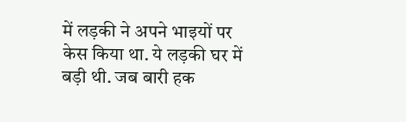में लड़की ने अपने भाइयों पर केस किया था. ये लड़की घर में बड़ी थी. जब बारी हक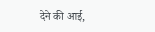देने की आई,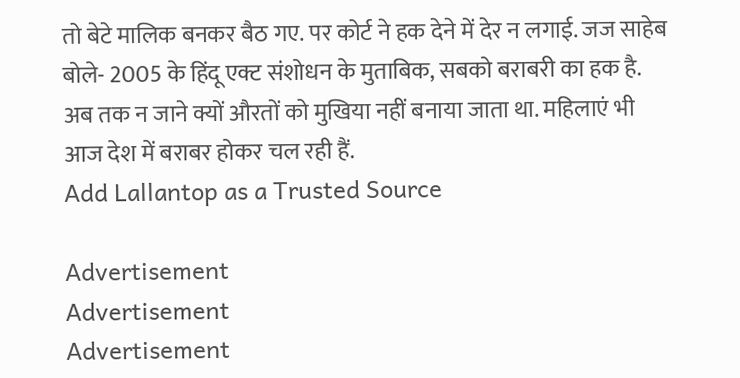तो बेटे मालिक बनकर बैठ गए. पर कोर्ट ने हक देने में देर न लगाई. जज साहेब बोले- 2005 के हिंदू एक्ट संशोधन के मुताबिक, सबको बराबरी का हक है. अब तक न जाने क्यों औरतों को मुखिया नहीं बनाया जाता था. महिलाएं भी आज देश में बराबर होकर चल रही हैं.
Add Lallantop as a Trusted Source

Advertisement
Advertisement
Advertisement